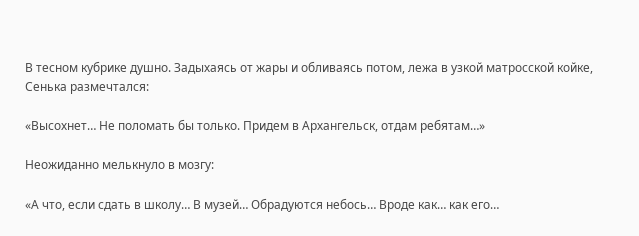В тесном кубрике душно. Задыхаясь от жары и обливаясь потом, лежа в узкой матросской койке, Сенька размечтался:

«Высохнет… Не поломать бы только. Придем в Архангельск, отдам ребятам…»

Неожиданно мелькнуло в мозгу:

«А что, если сдать в школу… В музей… Обрадуются небось… Вроде как… как его…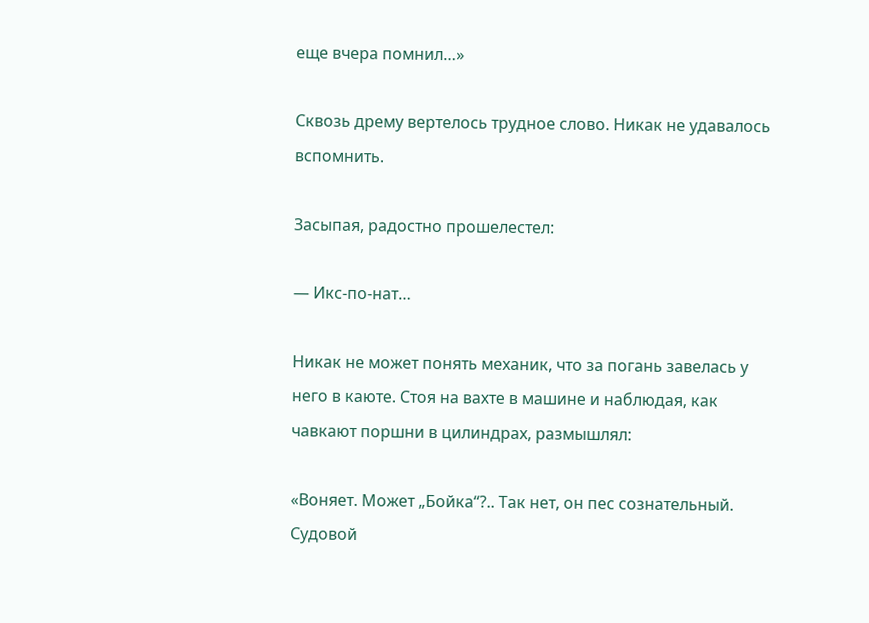еще вчера помнил…»

Сквозь дрему вертелось трудное слово. Никак не удавалось вспомнить.

Засыпая, радостно прошелестел:

— Икс-по-нат…

Никак не может понять механик, что за погань завелась у него в каюте. Стоя на вахте в машине и наблюдая, как чавкают поршни в цилиндрах, размышлял:

«Воняет. Может „Бойка“?.. Так нет, он пес сознательный. Судовой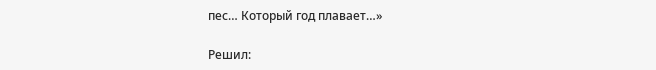пес… Который год плавает…»

Решил: